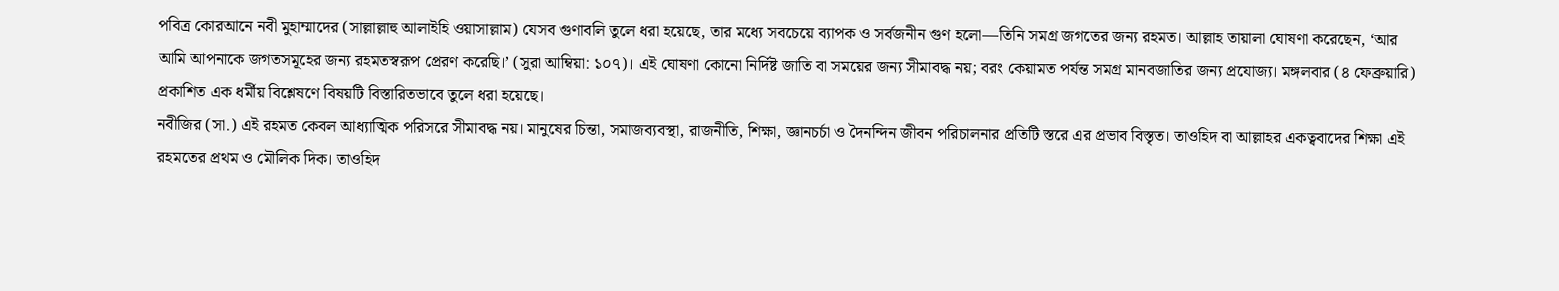পবিত্র কোরআনে নবী মুহাম্মাদের (সাল্লাল্লাহু আলাইহি ওয়াসাল্লাম) যেসব গুণাবলি তুলে ধরা হয়েছে, তার মধ্যে সবচেয়ে ব্যাপক ও সর্বজনীন গুণ হলো—তিনি সমগ্র জগতের জন্য রহমত। আল্লাহ তায়ালা ঘোষণা করেছেন, ‘আর আমি আপনাকে জগতসমূহের জন্য রহমতস্বরূপ প্রেরণ করেছি।’ (সুরা আম্বিয়া: ১০৭)। এই ঘোষণা কোনো নির্দিষ্ট জাতি বা সময়ের জন্য সীমাবদ্ধ নয়; বরং কেয়ামত পর্যন্ত সমগ্র মানবজাতির জন্য প্রযোজ্য। মঙ্গলবার (৪ ফেব্রুয়ারি) প্রকাশিত এক ধর্মীয় বিশ্লেষণে বিষয়টি বিস্তারিতভাবে তুলে ধরা হয়েছে।
নবীজির (সা.) এই রহমত কেবল আধ্যাত্মিক পরিসরে সীমাবদ্ধ নয়। মানুষের চিন্তা, সমাজব্যবস্থা, রাজনীতি, শিক্ষা, জ্ঞানচর্চা ও দৈনন্দিন জীবন পরিচালনার প্রতিটি স্তরে এর প্রভাব বিস্তৃত। তাওহিদ বা আল্লাহর একত্ববাদের শিক্ষা এই রহমতের প্রথম ও মৌলিক দিক। তাওহিদ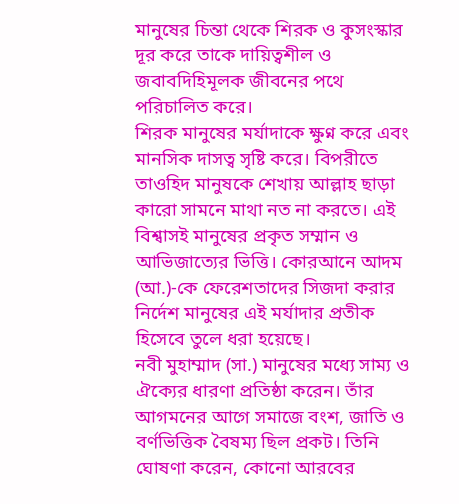মানুষের চিন্তা থেকে শিরক ও কুসংস্কার দূর করে তাকে দায়িত্বশীল ও জবাবদিহিমূলক জীবনের পথে পরিচালিত করে।
শিরক মানুষের মর্যাদাকে ক্ষুণ্ন করে এবং মানসিক দাসত্ব সৃষ্টি করে। বিপরীতে তাওহিদ মানুষকে শেখায় আল্লাহ ছাড়া কারো সামনে মাথা নত না করতে। এই বিশ্বাসই মানুষের প্রকৃত সম্মান ও আভিজাত্যের ভিত্তি। কোরআনে আদম (আ.)-কে ফেরেশতাদের সিজদা করার নির্দেশ মানুষের এই মর্যাদার প্রতীক হিসেবে তুলে ধরা হয়েছে।
নবী মুহাম্মাদ (সা.) মানুষের মধ্যে সাম্য ও ঐক্যের ধারণা প্রতিষ্ঠা করেন। তাঁর আগমনের আগে সমাজে বংশ, জাতি ও বর্ণভিত্তিক বৈষম্য ছিল প্রকট। তিনি ঘোষণা করেন, কোনো আরবের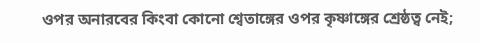ওপর অনারবের কিংবা কোনো শ্বেতাঙ্গের ওপর কৃষ্ণাঙ্গের শ্রেষ্ঠত্ব নেই;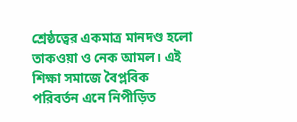শ্রেষ্ঠত্বের একমাত্র মানদণ্ড হলো তাকওয়া ও নেক আমল। এই শিক্ষা সমাজে বৈপ্লবিক পরিবর্তন এনে নিপীড়িত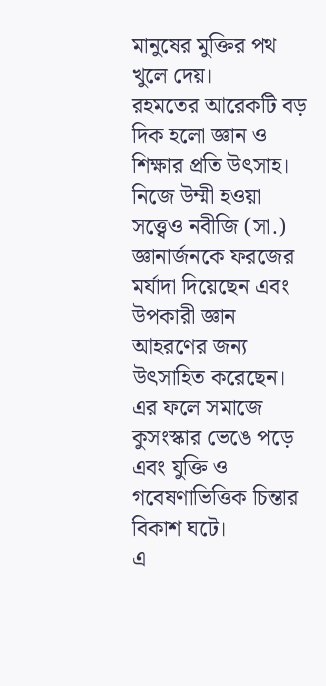মানুষের মুক্তির পথ খুলে দেয়।
রহমতের আরেকটি বড় দিক হলো জ্ঞান ও শিক্ষার প্রতি উৎসাহ। নিজে উম্মী হওয়া সত্ত্বেও নবীজি (সা.) জ্ঞানার্জনকে ফরজের মর্যাদা দিয়েছেন এবং উপকারী জ্ঞান আহরণের জন্য উৎসাহিত করেছেন। এর ফলে সমাজে কুসংস্কার ভেঙে পড়ে এবং যুক্তি ও গবেষণাভিত্তিক চিন্তার বিকাশ ঘটে।
এ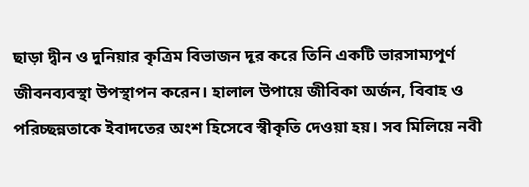ছাড়া দ্বীন ও দুনিয়ার কৃত্রিম বিভাজন দূর করে তিনি একটি ভারসাম্যপূর্ণ জীবনব্যবস্থা উপস্থাপন করেন। হালাল উপায়ে জীবিকা অর্জন, বিবাহ ও পরিচ্ছন্নতাকে ইবাদতের অংশ হিসেবে স্বীকৃতি দেওয়া হয়। সব মিলিয়ে নবী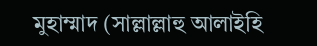মুহাম্মাদ (সাল্লাল্লাহু আলাইহি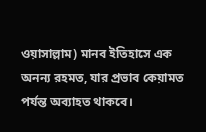ওয়াসাল্লাম) মানব ইতিহাসে এক অনন্য রহমত, যার প্রভাব কেয়ামত পর্যন্ত অব্যাহত থাকবে।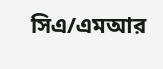সিএ/এমআর